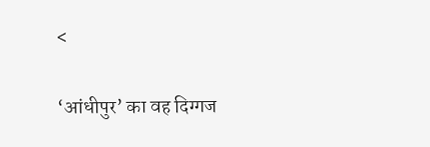<

‘आंधीपुर’ का वह दिग्गज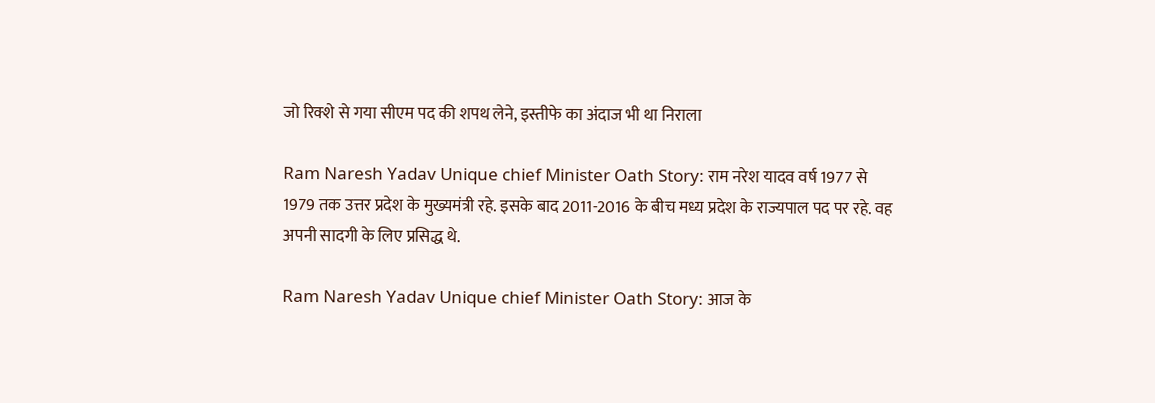जो रिक्शे से गया सीएम पद की शपथ लेने, इस्तीफे का अंदाज भी था निराला

Ram Naresh Yadav Unique chief Minister Oath Story: राम नरेश यादव वर्ष 1977 से 1979 तक उत्तर प्रदेश के मुख्यमंत्री रहे. इसके बाद 2011-2016 के बीच मध्य प्रदेश के राज्यपाल पद पर रहे. वह अपनी सादगी के लिए प्रसिद्ध थे.

Ram Naresh Yadav Unique chief Minister Oath Story: आज के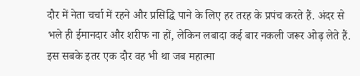दौर में नेता चर्चा में रहने और प्रसिद्धि पाने के लिए हर तरह के प्रपंच करते हैं. अंदर से भले ही ईमानदार और शरीफ ना हों, लेकिन लबादा कई बार नकली जरूर ओढ़ लेते हैं. इस सबके इतर एक दौर वह भी था जब महात्मा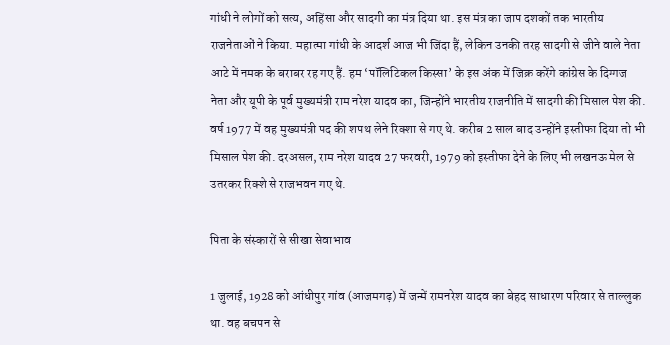गांधी ने लोगों को सत्य, अहिंसा और सादगी का मंत्र दिया था. इस मंत्र का जाप दशकों तक भारतीय राजनेताओं ने किया. महात्मा गांधी के आदर्श आज भी जिंदा हैं, लेकिन उनकी तरह सादगी से जीने वाले नेता आटे में नमक के बराबर रह गए हैं. हम ‘पॉलिटिकल किस्सा’ के इस अंक में जिक्र करेंगे कांग्रेस के दिग्गज नेता और यूपी के पूर्व मुख्यमंत्री राम नरेश यादव का, जिन्होंने भारतीय राजनीति में सादगी की मिसाल पेश की. वर्ष 1977 में वह मुख्यमंत्री पद की शपथ लेने रिक्शा से गए थे. करीब 2 साल बाद उन्होंने इस्तीफा दिया तो भी मिसाल पेश की. दरअसल, राम नरेश यादव 27 फरवरी, 1979 को इस्तीफा देने के लिए भी लखनऊ मेल से उतरकर रिक्शे से राजभवन गए थे.

पिता के संस्कारों से सीखा सेवाभाव

1 जुलाई, 1928 को आंधीपुर गांव (आजमगढ़) में जन्में रामनरेश यादव का बेहद साधारण परिवार से ताल्लुक था. वह बचपन से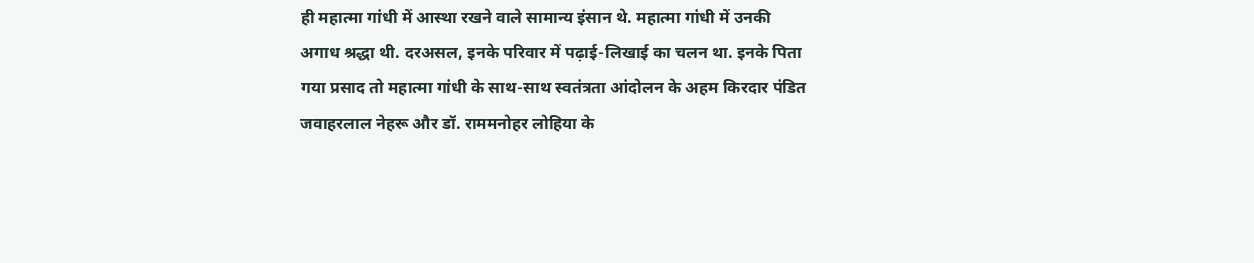ही महात्मा गांधी में आस्था रखने वाले सामान्य इंसान थे. महात्मा गांधी में उनकी अगाध श्रद्धा थी. दरअसल, इनके परिवार में पढ़ाई-लिखाई का चलन था. इनके पिता गया प्रसाद तो महात्मा गांधी के साथ-साथ स्वतंत्रता आंदोलन के अहम किरदार पंडित जवाहरलाल नेहरू और डॉ. राममनोहर लोहिया के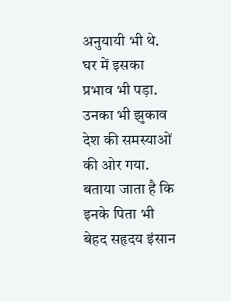अनुयायी भी थे. घर में इसका प्रभाव भी पड़ा. उनका भी झुकाव देश की समस्याओं की ओर गया. बताया जाता है कि इनके पिता भी बेहद सहृदय इंसान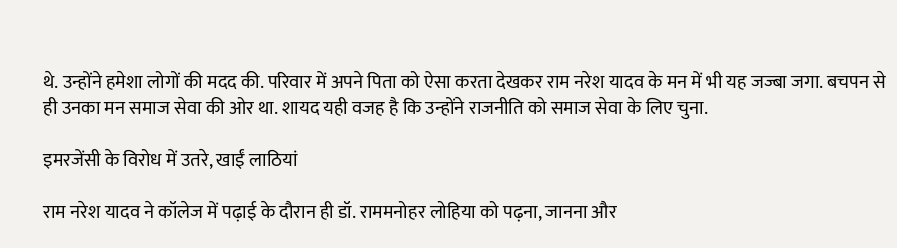थे. उन्होंने हमेशा लोगों की मदद की. परिवार में अपने पिता को ऐसा करता देखकर राम नरेश यादव के मन में भी यह जज्बा जगा. बचपन से ही उनका मन समाज सेवा की ओर था. शायद यही वजह है कि उन्होंने राजनीति को समाज सेवा के लिए चुना.

इमरजेंसी के विरोध में उतरे, खाईं लाठियां

राम नरेश यादव ने कॉलेज में पढ़ाई के दौरान ही डॉ. राममनोहर लोहिया को पढ़ना, जानना और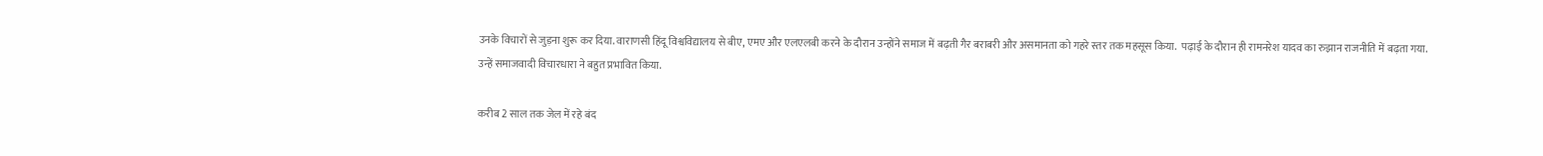उनके विचारों से जुड़ना शुरू कर दिया. वाराणसी हिंदू विश्वविद्यालय से बीए, एमए और एलएलबी करने के दौरान उन्होंने समाज में बढ़ती गैर बराबरी और असमानता को गहरे स्तर तक महसूस किया.  पढ़ाई के दौरान ही रामनरेश यादव का रुझान राजनीति में बढ़ता गया. उन्हें समाजवादी विचारधारा ने बहुत प्रभावित किया.

करीब 2 साल तक जेल में रहे बंद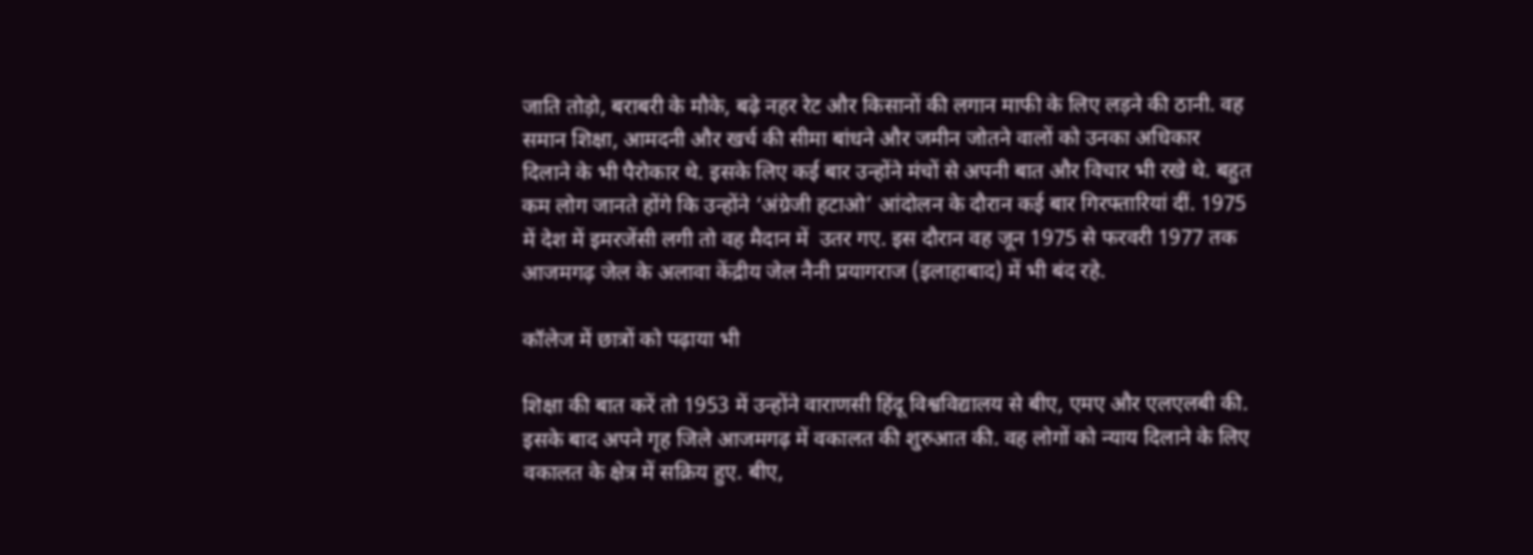जाति तोड़ो, बराबरी के मौके, बढ़े नहर रेट और किसानों की लगान माफी के लिए लड़ने की ठानी. वह समान शिक्षा, आमदनी और खर्च की सीमा बांधने और जमीन जोतने वालों को उनका अधिकार दिलाने के भी पैरोकार थे. इसके लिए कई बार उन्होंने मंचों से अपनी बात और विचार भी रखे थे. बहुत कम लोग जानते होंगे कि उन्होंने ‘अंग्रेजी हटाओ’ आंदोलन के दौरान कई बार गिरफ्तारियां दीं. 1975 में देश में इमरजेंसी लगी तो वह मैदान में  उतर गए. इस दौरान वह जून 1975 से फरवरी 1977 तक आजमगढ़ जेल के अलावा केंद्रीय जेल नैनी प्रयागराज (इलाहाबाद) में भी बंद रहे.

कॉलेज में छात्रों को पढ़ाया भी

शिक्षा की बात करें तो 1953 में उन्होंने वाराणसी हिंदू विश्वविद्यालय से बीए, एमए और एलएलबी की. इसके बाद अपने गृह जिले आजमगढ़ में वकालत की शुरुआत की. वह लोगों को न्याय दिलाने के लिए वकालत के क्षेत्र में सक्रिय हुए. बीए,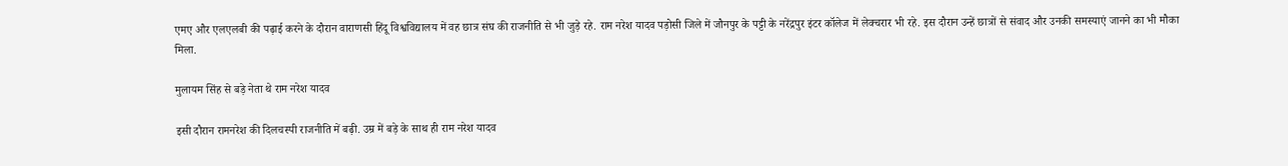एमए और एलएलबी की पढ़ाई करने के दौरान वाराणसी हिंदू विश्वविद्यालय में वह छात्र संघ की राजनीति से भी जुड़े रहे. राम नरेश यादव पड़ोसी जिले में जौनपुर के पट्टी के नरेंद्रपुर इंटर कॉलेज में लेक्चरार भी रहे. इस दौरान उन्हें छात्रों से संवाद और उनकी समस्याएं जानने का भी मौका मिला.

मुलायम सिंह से बड़े नेता थे राम नरेश यादव

इसी दौरान रामनरेश की दिलचस्पी राजनीति में बढ़ी. उम्र में बड़े के साथ ही राम नरेश यादव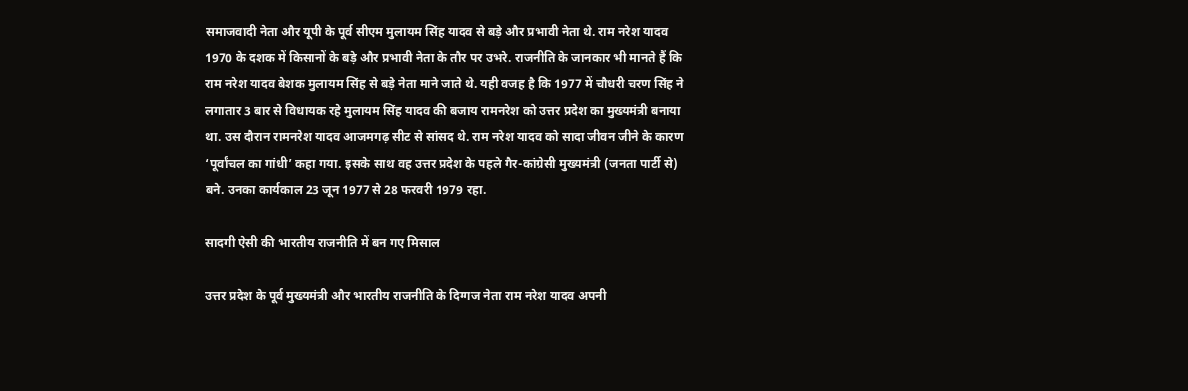समाजवादी नेता और यूपी के पूर्व सीएम मुलायम सिंह यादव से बड़े और प्रभावी नेता थे. राम नरेश यादव 1970 के दशक में किसानों के बड़े और प्रभावी नेता के तौर पर उभरे. राजनीति के जानकार भी मानते हैं कि राम नरेश यादव बेशक मुलायम सिंह से बड़े नेता माने जाते थे. यही वजह है कि 1977 में चौधरी चरण सिंह ने लगातार 3 बार से विधायक रहे मुलायम सिंह यादव की बजाय रामनरेश को उत्तर प्रदेश का मुख्यमंत्री बनाया था. उस दौरान रामनरेश यादव आजमगढ़ सीट से सांसद थे. राम नरेश यादव को सादा जीवन जीने के कारण ‘पूर्वांचल का गांधी’ कहा गया. इसके साथ वह उत्तर प्रदेश के पहले गैर-कांग्रेसी मुख्यमंत्री (जनता पार्टी से) बने. उनका कार्यकाल 23 जून 1977 से 28 फरवरी 1979 रहा.

सादगी ऐसी की भारतीय राजनीति में बन गए मिसाल

उत्तर प्रदेश के पूर्व मुख्यमंत्री और भारतीय राजनीति के दिग्गज नेता राम नरेश यादव अपनी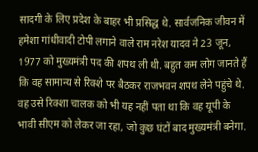सादगी के लिए प्रदेश के बाहर भी प्रसिद्ध थे. सार्वजनिक जीवन में हमेशा गांधीवादी टोपी लगाने वाले राम नरेश यादव ने 23 जून, 1977 को मुख्यमंत्री पद की शपथ ली थी. बहुत कम लोग जानते हैं कि वह सामान्य से रिक्शे पर बैठकर राजभवन शपथ लेने पहुंचे थे. वह उसे रिक्शा चालक को भी यह नहीं पता था कि वह यूपी के भावी सीएम को लेकर जा रहा, जो कुछ घंटों बाद मुख्यमंत्री बनेगा.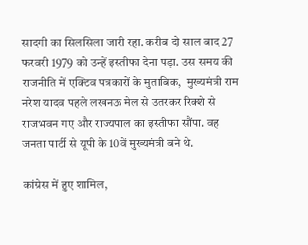सादगी का सिलसिला जारी रहा. करीब दो साल बाद 27 फरवरी 1979 को उन्हें इस्तीफा देना पड़ा. उस समय की राजनीति में एक्टिव पत्रकारों के मुताबिक,  मुख्यमंत्री राम नरेश यादव पहले लखनऊ मेल से उतरकर रिक्शे से राजभवन गए और राज्यपाल का इस्तीफा सौंपा. वह जनता पार्टी से यूपी के 10वें मुख्यमंत्री बने थे.

कांग्रेस में हुए शामिल,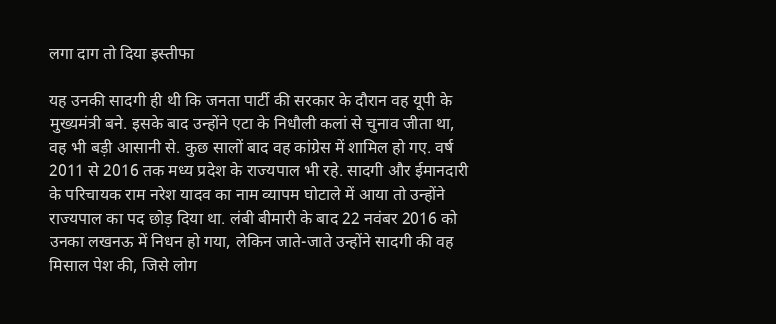लगा दाग तो दिया इस्तीफा

यह उनकी सादगी ही थी कि जनता पार्टी की सरकार के दौरान वह यूपी के मुख्यमंत्री बने. इसके बाद उन्होंने एटा के निधौली कलां से चुनाव जीता था, वह भी बड़ी आसानी से. कुछ सालों बाद वह कांग्रेस में शामिल हो गए. वर्ष 2011 से 2016 तक मध्य प्रदेश के राज्यपाल भी रहे. सादगी और ईमानदारी के परिचायक राम नरेश यादव का नाम व्यापम घोटाले में आया तो उन्होंने राज्यपाल का पद छोड़ दिया था. लंबी बीमारी के बाद 22 नवंबर 2016 को उनका लखनऊ में निधन हो गया, लेकिन जाते-जाते उन्होंने सादगी की वह मिसाल पेश की, जिसे लोग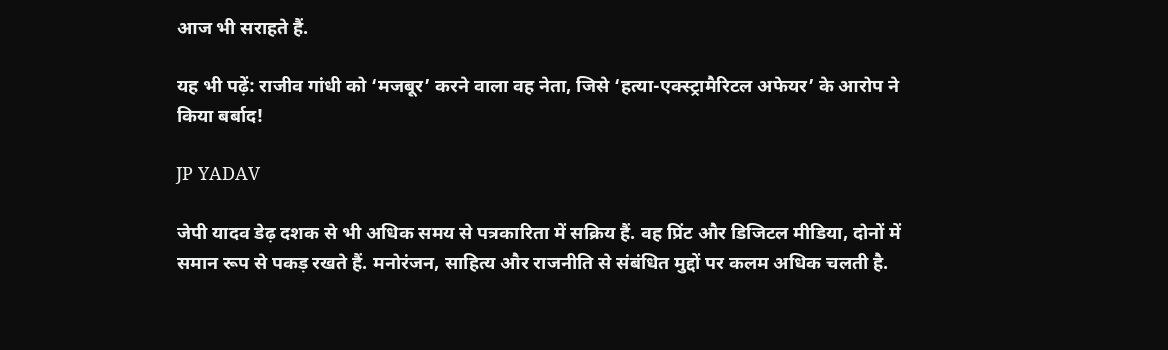आज भी सराहते हैं.

यह भी पढ़ें: राजीव गांधी को ‘मजबूर’ करने वाला वह नेता, जिसे ‘हत्या-एक्स्ट्रामैरिटल अफेयर’ के आरोप ने किया बर्बाद!

JP YADAV

जेपी यादव डेढ़ दशक से भी अधिक समय से पत्रकारिता में सक्रिय हैं. वह प्रिंट और डिजिटल मीडिया, दोनों में समान रूप से पकड़ रखते हैं. मनोरंजन, साहित्य और राजनीति से संबंधित मुद्दों पर कलम अधिक चलती है.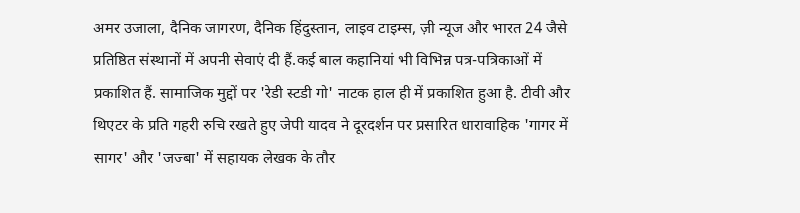अमर उजाला, दैनिक जागरण, दैनिक हिंदुस्तान, लाइव टाइम्स, ज़ी न्यूज और भारत 24 जैसे प्रतिष्ठित संस्थानों में अपनी सेवाएं दी हैं.कई बाल कहानियां भी विभिन्न पत्र-पत्रिकाओं में प्रकाशित हैं. सामाजिक मुद्दों पर 'रेडी स्टडी गो' नाटक हाल ही में प्रकाशित हुआ है. टीवी और थिएटर के प्रति गहरी रुचि रखते हुए जेपी यादव ने दूरदर्शन पर प्रसारित धारावाहिक 'गागर में सागर' और 'जज्बा' में सहायक लेखक के तौर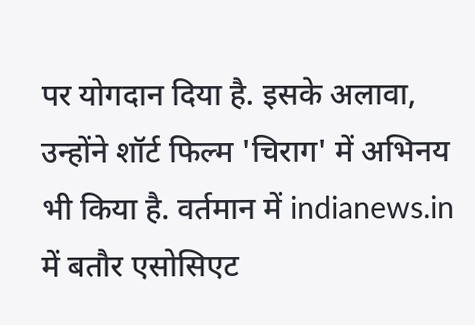पर योगदान दिया है. इसके अलावा, उन्होंने शॉर्ट फिल्म 'चिराग' में अभिनय भी किया है. वर्तमान में indianews.in में बतौर एसोसिएट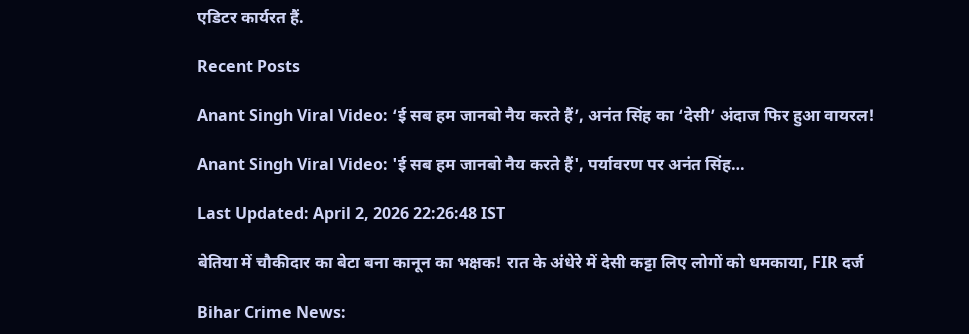एडिटर कार्यरत हैं.

Recent Posts

Anant Singh Viral Video: ‘ई सब हम जानबो नैय करते हैं’, अनंत सिंह का ‘देसी’ अंदाज फिर हुआ वायरल!

Anant Singh Viral Video: 'ई सब हम जानबो नैय करते हैं', पर्यावरण पर अनंत सिंह…

Last Updated: April 2, 2026 22:26:48 IST

बेतिया में चौकीदार का बेटा बना कानून का भक्षक! रात के अंधेरे में देसी कट्टा लिए लोगों को धमकाया, FIR दर्ज

Bihar Crime News: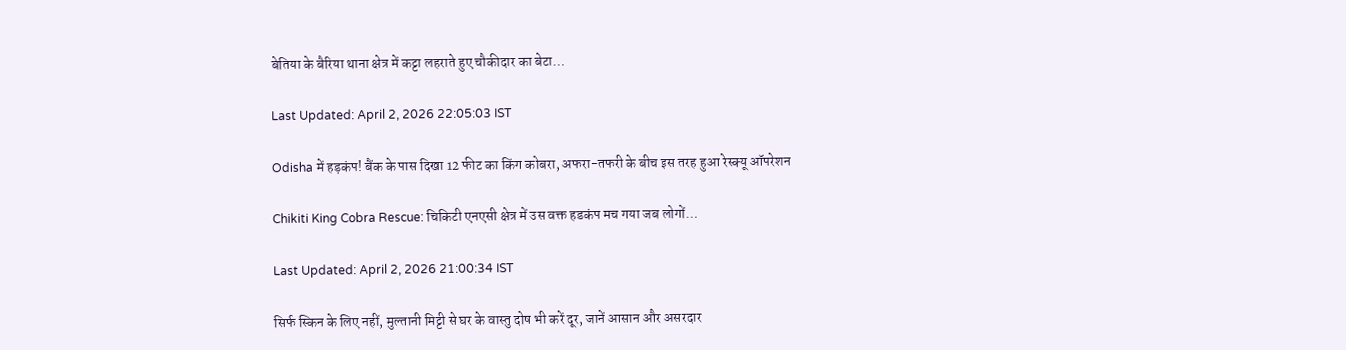बेतिया के बैरिया थाना क्षेत्र में कट्टा लहराते हुए चौकीदार का बेटा…

Last Updated: April 2, 2026 22:05:03 IST

Odisha में हड़कंप! बैंक के पास दिखा 12 फीट का किंग कोबरा, अफरा-तफरी के बीच इस तरह हुआ रेस्क्यू ऑपरेशन

Chikiti King Cobra Rescue: चिकिटी एनएसी क्षेत्र में उस वक्त हडकंप मच गया जब लोगों…

Last Updated: April 2, 2026 21:00:34 IST

सिर्फ स्किन के लिए नहीं, मुल्तानी मिट्टी से घर के वास्तु दोष भी करें दूर, जानें आसान और असरदार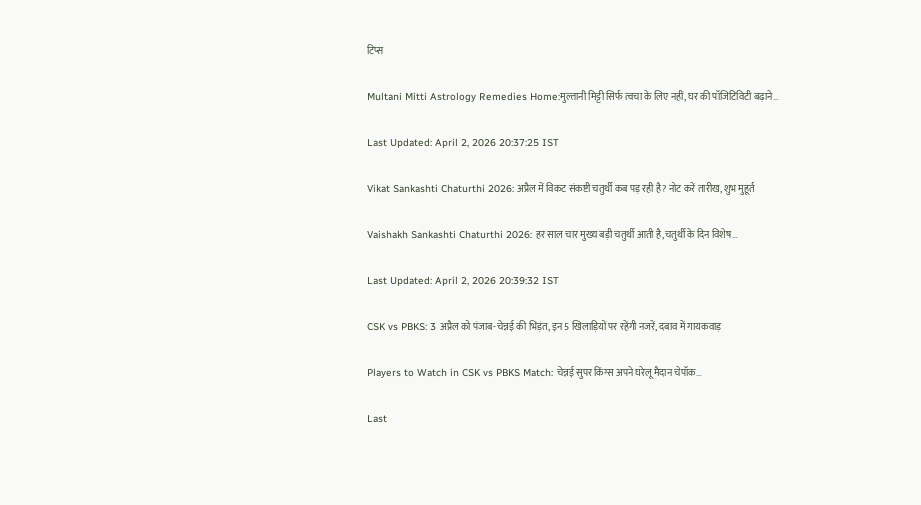टिप्स

Multani Mitti Astrology Remedies Home:मुल्तानी मिट्टी सिर्फ त्वचा के लिए नहीं, घर की पॉजिटिविटी बढ़ाने…

Last Updated: April 2, 2026 20:37:25 IST

Vikat Sankashti Chaturthi 2026: अप्रैल में विकट संकष्टी चतुर्थी कब पड़ रही है? नोट करें तारीख, शुभ मुहूर्त

Vaishakh Sankashti Chaturthi 2026: हर साल चार मुख्य बड़ी चतुर्थी आती है,चतुर्थी के दिन विशेष…

Last Updated: April 2, 2026 20:39:32 IST

CSK vs PBKS: 3 अप्रैल को पंजाब-चेन्नई की भिड़ंत, इन 5 खिलाड़ियों पर रहेंगी नजरें, दबाव में गायकवाड़

Players to Watch in CSK vs PBKS Match: चेन्नई सुपर किंग्स अपने घरेलू मैदान चेपॉक…

Last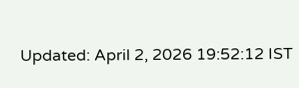Updated: April 2, 2026 19:52:12 IST